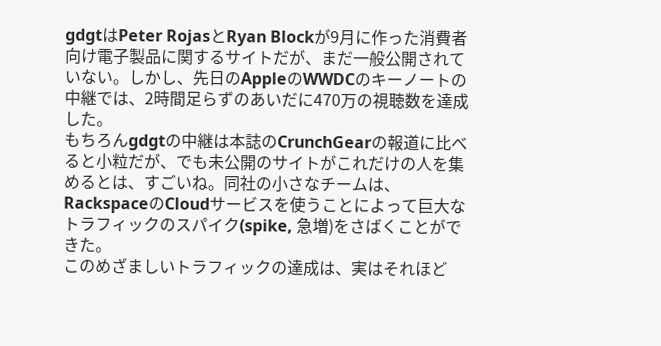gdgtはPeter RojasとRyan Blockが9月に作った消費者向け電子製品に関するサイトだが、まだ一般公開されていない。しかし、先日のAppleのWWDCのキーノートの中継では、2時間足らずのあいだに470万の視聴数を達成した。
もちろんgdgtの中継は本誌のCrunchGearの報道に比べると小粒だが、でも未公開のサイトがこれだけの人を集めるとは、すごいね。同社の小さなチームは、RackspaceのCloudサービスを使うことによって巨大なトラフィックのスパイク(spike, 急増)をさばくことができた。
このめざましいトラフィックの達成は、実はそれほど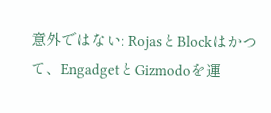意外ではない: RojasとBlockはかつて、EngadgetとGizmodoを運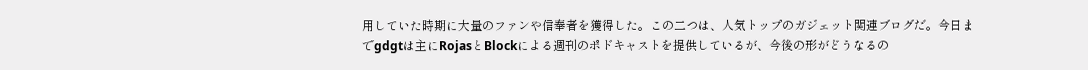用していた時期に大量のファンや信奉者を獲得した。この二つは、人気トップのガジェット関連ブログだ。今日までgdgtは主にRojasとBlockによる週刊のポドキャストを提供しているが、今後の形がどうなるの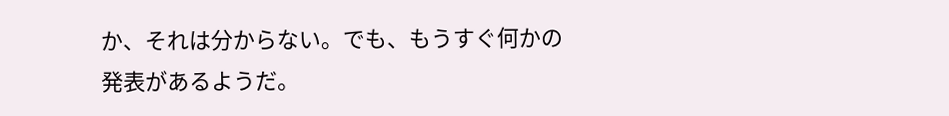か、それは分からない。でも、もうすぐ何かの発表があるようだ。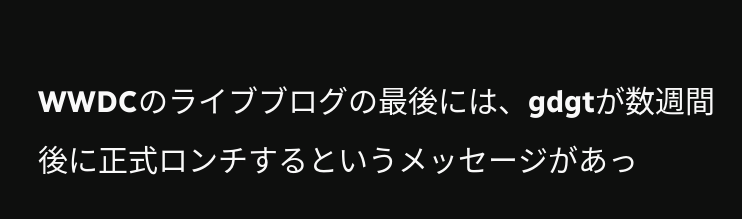WWDCのライブブログの最後には、gdgtが数週間後に正式ロンチするというメッセージがあっ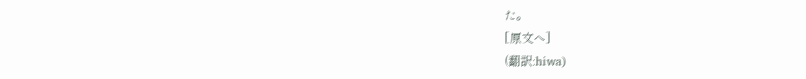た。
[原文へ]
(翻訳:hiwa)